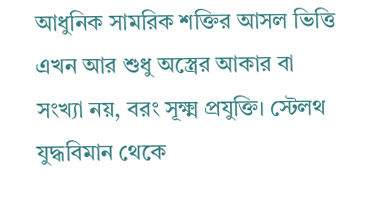আধুনিক সামরিক শক্তির আসল ভিত্তি এখন আর শুধু অস্ত্রের আকার বা সংখ্যা নয়, বরং সূক্ষ্ম প্রযুক্তি। স্টেলথ যুদ্ধবিমান থেকে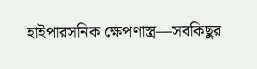হাইপারসনিক ক্ষেপণাস্ত্র—সবকিছুর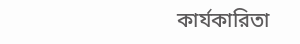কার্যকারিতা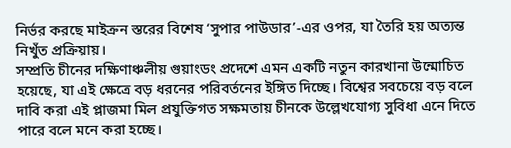নির্ভর করছে মাইক্রন স্তরের বিশেষ ‘সুপার পাউডার’-এর ওপর, যা তৈরি হয় অত্যন্ত নিখুঁত প্রক্রিয়ায়।
সম্প্রতি চীনের দক্ষিণাঞ্চলীয় গুয়াংডং প্রদেশে এমন একটি নতুন কারখানা উন্মোচিত হয়েছে, যা এই ক্ষেত্রে বড় ধরনের পরিবর্তনের ইঙ্গিত দিচ্ছে। বিশ্বের সবচেয়ে বড় বলে দাবি করা এই প্লাজমা মিল প্রযুক্তিগত সক্ষমতায় চীনকে উল্লেখযোগ্য সুবিধা এনে দিতে পারে বলে মনে করা হচ্ছে।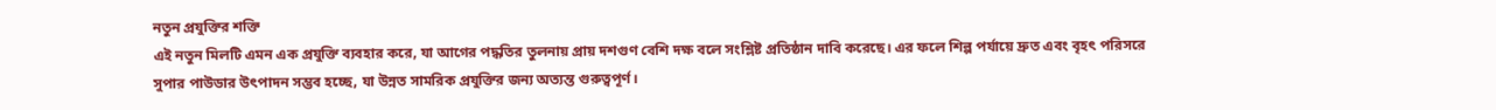নতুন প্রযুক্তির শক্তি
এই নতুন মিলটি এমন এক প্রযুক্তি ব্যবহার করে, যা আগের পদ্ধতির তুলনায় প্রায় দশগুণ বেশি দক্ষ বলে সংশ্লিষ্ট প্রতিষ্ঠান দাবি করেছে। এর ফলে শিল্প পর্যায়ে দ্রুত এবং বৃহৎ পরিসরে সুপার পাউডার উৎপাদন সম্ভব হচ্ছে, যা উন্নত সামরিক প্রযুক্তির জন্য অত্যন্ত গুরুত্বপূর্ণ।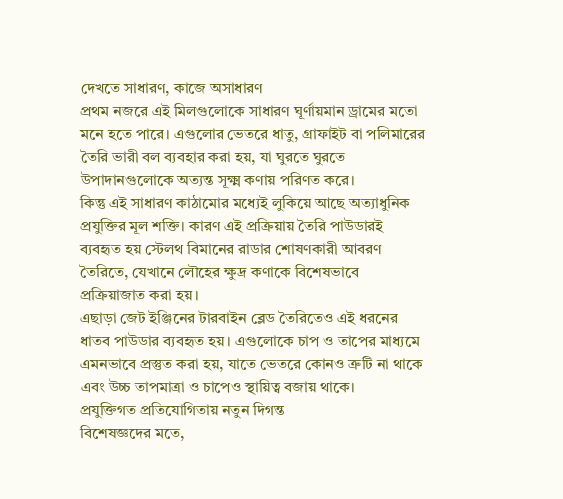দেখতে সাধারণ, কাজে অসাধারণ
প্রথম নজরে এই মিলগুলোকে সাধারণ ঘূর্ণায়মান ড্রামের মতো মনে হতে পারে। এগুলোর ভেতরে ধাতু, গ্রাফাইট বা পলিমারের তৈরি ভারী বল ব্যবহার করা হয়, যা ঘুরতে ঘুরতে উপাদানগুলোকে অত্যন্ত সূক্ষ্ম কণায় পরিণত করে।
কিন্তু এই সাধারণ কাঠামোর মধ্যেই লুকিয়ে আছে অত্যাধুনিক প্রযুক্তির মূল শক্তি। কারণ এই প্রক্রিয়ায় তৈরি পাউডারই ব্যবহৃত হয় স্টেলথ বিমানের রাডার শোষণকারী আবরণ তৈরিতে, যেখানে লৌহের ক্ষুদ্র কণাকে বিশেষভাবে প্রক্রিয়াজাত করা হয়।
এছাড়া জেট ইঞ্জিনের টারবাইন ব্লেড তৈরিতেও এই ধরনের ধাতব পাউডার ব্যবহৃত হয়। এগুলোকে চাপ ও তাপের মাধ্যমে এমনভাবে প্রস্তুত করা হয়, যাতে ভেতরে কোনও ত্রুটি না থাকে এবং উচ্চ তাপমাত্রা ও চাপেও স্থায়িত্ব বজায় থাকে।
প্রযুক্তিগত প্রতিযোগিতায় নতুন দিগন্ত
বিশেষজ্ঞদের মতে,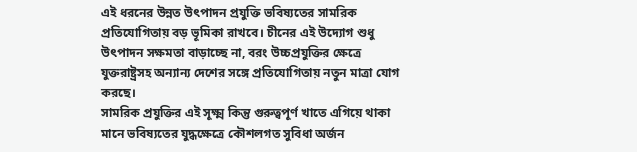এই ধরনের উন্নত উৎপাদন প্রযুক্তি ভবিষ্যতের সামরিক প্রতিযোগিতায় বড় ভূমিকা রাখবে। চীনের এই উদ্যোগ শুধু উৎপাদন সক্ষমতা বাড়াচ্ছে না, বরং উচ্চপ্রযুক্তির ক্ষেত্রে যুক্তরাষ্ট্রসহ অন্যান্য দেশের সঙ্গে প্রতিযোগিতায় নতুন মাত্রা যোগ করছে।
সামরিক প্রযুক্তির এই সূক্ষ্ম কিন্তু গুরুত্বপূর্ণ খাতে এগিয়ে থাকা মানে ভবিষ্যতের যুদ্ধক্ষেত্রে কৌশলগত সুবিধা অর্জন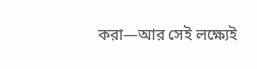করা—আর সেই লক্ষ্যেই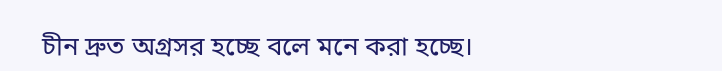চীন দ্রুত অগ্রসর হচ্ছে বলে মনে করা হচ্ছে।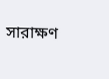সারাক্ষণ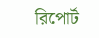রিপোর্ট